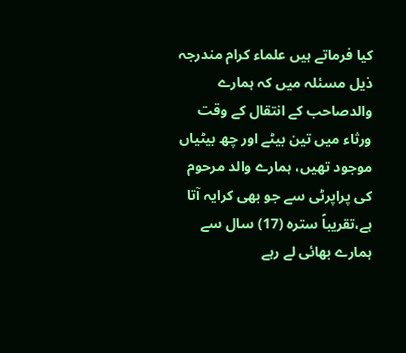کیا فرماتے ہیں علماء کرام مندرجہ ذیل مسئلہ میں کہ ہمارے والدصاحب کے انتقال کے وقت ورثاء میں تین بیٹے اور چھ بیٹیاں موجود تھیں، ہمارے والد مرحوم کی پراپرٹی سے جو بھی کرایہ آتا ہے،تقریباً سترہ (17) سال سے ہمارے بھائی لے رہے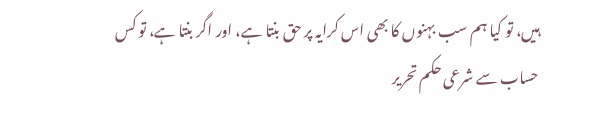ہیں، تو کیا ہم سب بہنوں کا بھی اس کرایہ پر حق بنتا ہے، اور اگر بنتا ہے، تو کس حساب سے شرعی حکم تحریر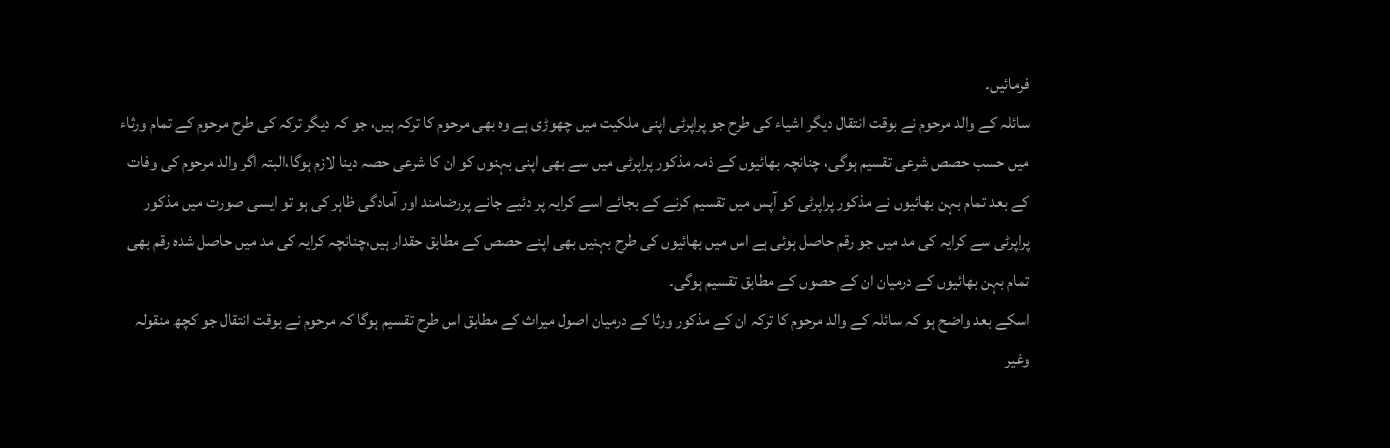فرمائیں۔
سائلہ کے والد مرحوم نے بوقت انتقال دیگر اشیاء کی طرح جو پراپرٹی اپنی ملکیت میں چھوڑی ہے وہ بھی مرحوم کا ترکہ ہیں، جو کہ دیگر ترکہ کی طرح مرحوم کے تمام ورثاء میں حسب حصص شرعی تقسیم ہوگی، چنانچہ بھائیوں کے ذمہ مذکور پراپرٹی میں سے بھی اپنی بہنوں کو ان کا شرعی حصہ دینا لازم ہوگا،البتہ اگر والد مرحوم کی وفات کے بعد تمام بہن بھائیوں نے مذکور پراپرٹی کو آپس میں تقسیم کرنے کے بجائے اسے کرایہ پر دئیے جانے پررضامند اور آمادگی ظاہر کی ہو تو ایسی صورت میں مذکور پراپرٹی سے کرایہ کی مد میں جو رقم حاصل ہوئی ہے اس میں بھائیوں کی طرح بہنیں بھی اپنے حصص کے مطابق حقدار ہیں،چنانچہ کرایہ کی مد میں حاصل شدہ رقم بھی تمام بہن بھائیوں کے درمیان ان کے حصوں کے مطابق تقسیم ہوگی۔
اسکے بعد واضح ہو کہ سائلہ کے والد مرحوم کا ترکہ ان کے مذکور ورثا کے درمیان اصول میراث کے مطابق اس طرح تقسیم ہوگا کہ مرحوم نے بوقت انتقال جو کچھ منقولہ وغیر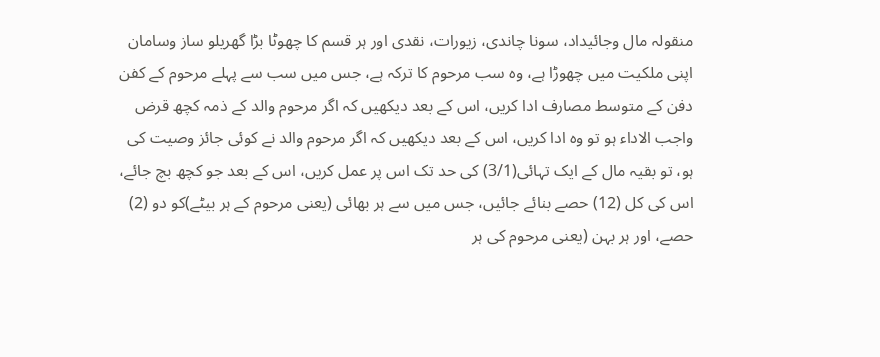منقولہ مال وجائیداد، سونا چاندی، زیورات، نقدی اور ہر قسم کا چھوٹا بڑا گھریلو ساز وسامان اپنی ملکیت میں چھوڑا ہے، وہ سب مرحوم کا ترکہ ہے، جس میں سب سے پہلے مرحوم کے کفن دفن کے متوسط مصارف ادا کریں، اس کے بعد دیکھیں کہ اگر مرحوم والد کے ذمہ کچھ قرض واجب الاداء ہو تو وہ ادا کریں، اس کے بعد دیکھیں کہ اگر مرحوم والد نے کوئی جائز وصیت کی ہو، تو بقیہ مال کے ایک تہائی(3/1) کی حد تک اس پر عمل کریں، اس کے بعد جو کچھ بچ جائے، اس کی کل (12) حصے بنائے جائیں، جس میں سے ہر بھائی (یعنی مرحوم کے ہر بیٹے)کو دو (2) حصے، اور ہر بہن (یعنی مرحوم کی ہر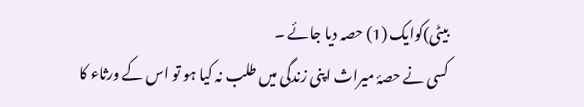بیٹی)کوایک (1) حصہ دیا جائے ۔
کسی نے حصۂ میراث اپنی زندگی میں طلب نہ کیا ہو تو اس کے ورثاء کا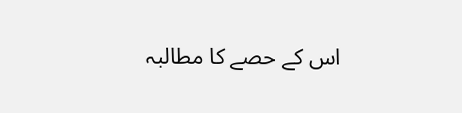اس کے حصے کا مطالبہ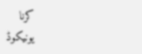کرنا
یونیکوڈ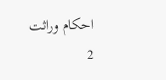احکام وراثت 2